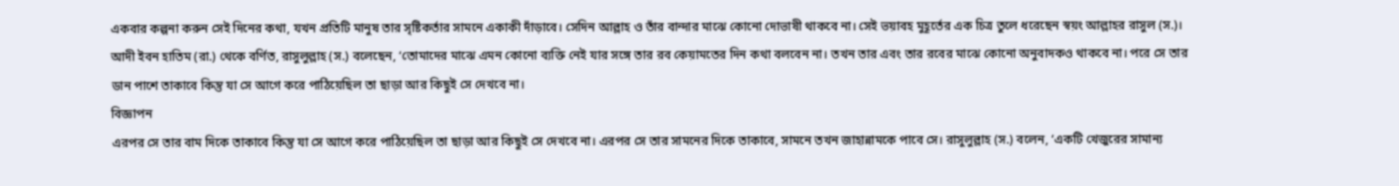একবার কল্পনা করুন সেই দিনের কথা, যখন প্রতিটি মানুষ তার সৃষ্টিকর্তার সামনে একাকী দাঁড়াবে। সেদিন আল্লাহ ও তাঁর বান্দার মাঝে কোনো দোভাষী থাকবে না। সেই ভয়াবহ মুহূর্তের এক চিত্র তুলে ধরেছেন স্বয়ং আল্লাহর রাসুল (স.)।
আদী ইবন হাতিম (রা.) থেকে বর্ণিত, রাসুলুল্লাহ (স.) বলেছেন, ‘তোমাদের মাঝে এমন কোনো ব্যক্তি নেই যার সঙ্গে তার রব কেয়ামতের দিন কথা বলবেন না। তখন তার এবং তার রবের মাঝে কোনো অনুবাদকও থাকবে না। পরে সে তার ডান পাশে তাকাবে কিন্তু যা সে আগে করে পাঠিয়েছিল তা ছাড়া আর কিছুই সে দেখবে না।
বিজ্ঞাপন
এরপর সে তার বাম দিকে তাকাবে কিন্তু যা সে আগে করে পাঠিয়েছিল তা ছাড়া আর কিছুই সে দেখবে না। এরপর সে তার সামনের দিকে তাকাবে, সামনে তখন জাহান্নামকে পাবে সে। রাসুলুল্লাহ (স.) বলেন, ‘একটি খেজুরের সামান্য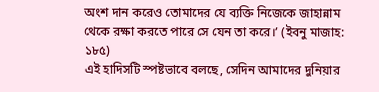অংশ দান করেও তোমাদের যে ব্যক্তি নিজেকে জাহান্নাম থেকে রক্ষা করতে পারে সে যেন তা করে।’ (ইবনু মাজাহ: ১৮৫)
এই হাদিসটি স্পষ্টভাবে বলছে, সেদিন আমাদের দুনিয়ার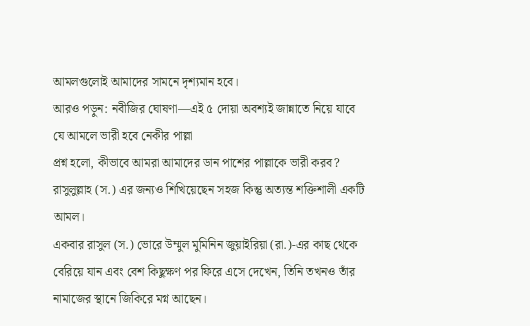আমলগুলোই আমাদের সামনে দৃশ্যমান হবে।
আরও পড়ুন: নবীজির ঘোষণা—এই ৫ দোয়া অবশ্যই জান্নাতে নিয়ে যাবে
যে আমলে ভারী হবে নেকীর পাল্লা
প্রশ্ন হলো, কীভাবে আমরা আমাদের ডান পাশের পাল্লাকে ভারী করব? রাসুলুল্লাহ (স.) এর জন্যও শিখিয়েছেন সহজ কিন্তু অত্যন্ত শক্তিশালী একটি আমল।
একবার রাসুল (স.) ভোরে উম্মুল মুমিনিন জুয়াইরিয়া (রা.)-এর কাছ থেকে বেরিয়ে যান এবং বেশ কিছুক্ষণ পর ফিরে এসে দেখেন, তিনি তখনও তাঁর নামাজের স্থানে জিকিরে মগ্ন আছেন।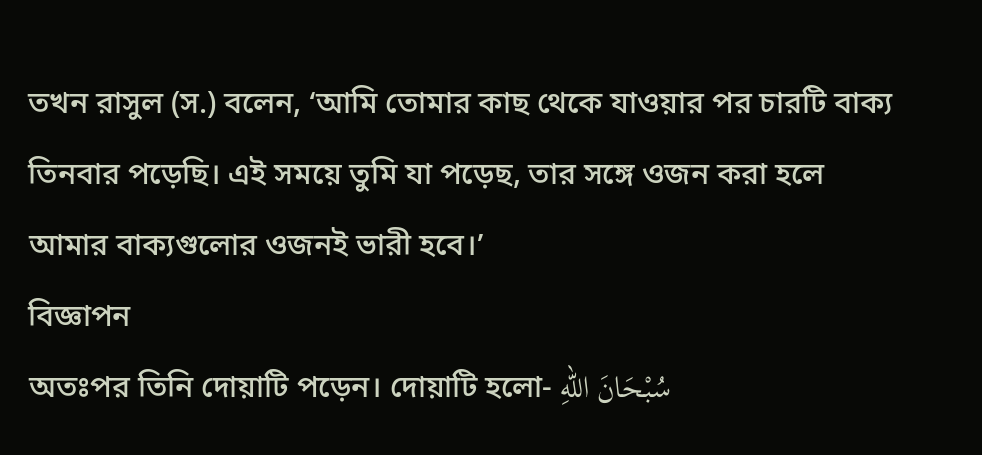তখন রাসুল (স.) বলেন, ‘আমি তোমার কাছ থেকে যাওয়ার পর চারটি বাক্য তিনবার পড়েছি। এই সময়ে তুমি যা পড়েছ, তার সঙ্গে ওজন করা হলে আমার বাক্যগুলোর ওজনই ভারী হবে।’
বিজ্ঞাপন
অতঃপর তিনি দোয়াটি পড়েন। দোয়াটি হলো- سُبْحَانَ اللهِ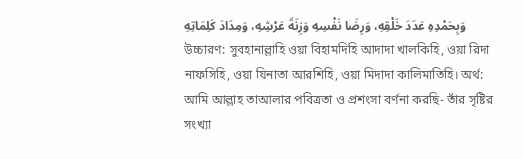وَبِحَمْدِهِ عَدَدَ خَلْقِهِ، وَرِضَا نَفْسِهِ وَزِنَةَ عَرْشِهِ، وَمِدَادَ كَلِمَاتِهِ উচ্চারণ: সুবহানাল্লাহি ওয়া বিহামদিহি আদাদা খালকিহি, ওয়া রিদা নাফসিহি, ওয়া যিনাতা আরশিহি, ওয়া মিদাদা কালিমাতিহি। অর্থ: আমি আল্লাহ তাআলার পবিত্রতা ও প্রশংসা বর্ণনা করছি- তাঁর সৃষ্টির সংখ্যা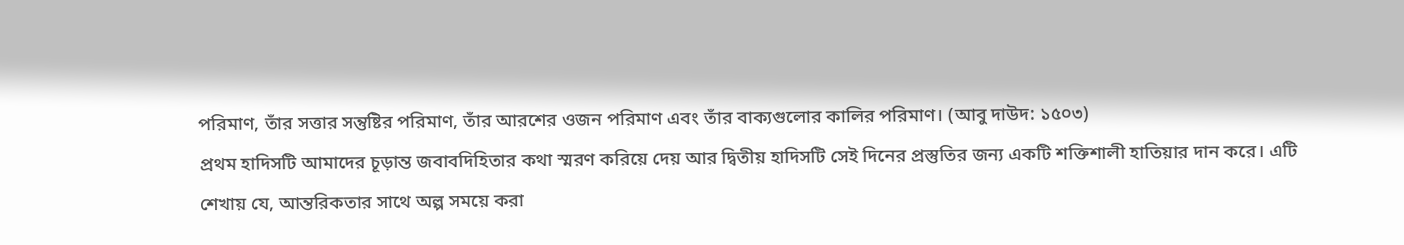পরিমাণ, তাঁর সত্তার সন্তুষ্টির পরিমাণ, তাঁর আরশের ওজন পরিমাণ এবং তাঁর বাক্যগুলোর কালির পরিমাণ। (আবু দাউদ: ১৫০৩)
প্রথম হাদিসটি আমাদের চূড়ান্ত জবাবদিহিতার কথা স্মরণ করিয়ে দেয় আর দ্বিতীয় হাদিসটি সেই দিনের প্রস্তুতির জন্য একটি শক্তিশালী হাতিয়ার দান করে। এটি শেখায় যে, আন্তরিকতার সাথে অল্প সময়ে করা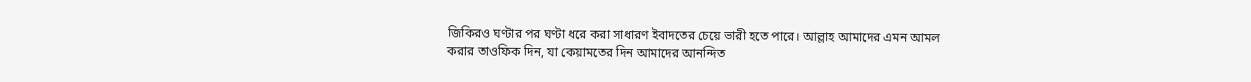জিকিরও ঘণ্টার পর ঘণ্টা ধরে করা সাধারণ ইবাদতের চেয়ে ভারী হতে পারে। আল্লাহ আমাদের এমন আমল করার তাওফিক দিন, যা কেয়ামতের দিন আমাদের আনন্দিত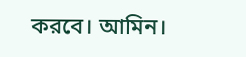করবে। আমিন।